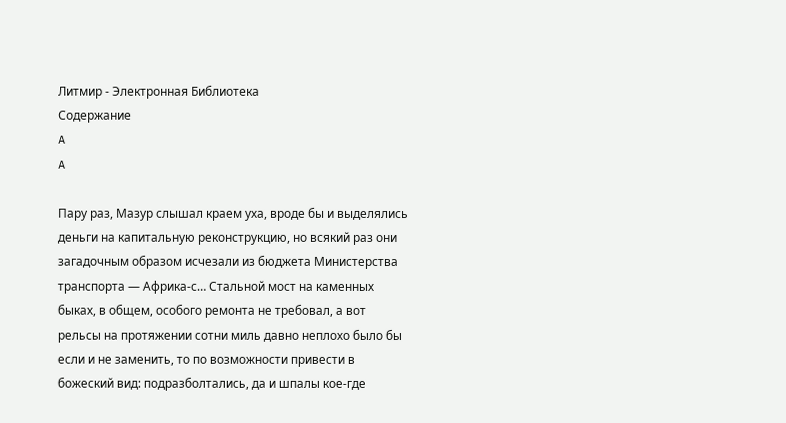Литмир - Электронная Библиотека
Содержание
A
A

Пару раз, Мазур слышал краем уха, вроде бы и выделялись деньги на капитальную реконструкцию, но всякий раз они загадочным образом исчезали из бюджета Министерства транспорта — Африка-с… Стальной мост на каменных быках, в общем, особого ремонта не требовал, а вот рельсы на протяжении сотни миль давно неплохо было бы если и не заменить, то по возможности привести в божеский вид: подразболтались, да и шпалы кое-где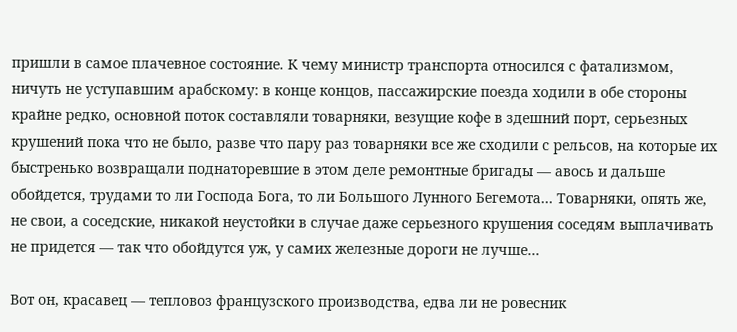пришли в самое плачевное состояние. К чему министр транспорта относился с фатализмом, ничуть не уступавшим арабскому: в конце концов, пассажирские поезда ходили в обе стороны крайне редко, основной поток составляли товарняки, везущие кофе в здешний порт, серьезных крушений пока что не было, разве что пару раз товарняки все же сходили с рельсов, на которые их быстренько возвращали поднаторевшие в этом деле ремонтные бригады — авось и дальше обойдется, трудами то ли Господа Бога, то ли Большого Лунного Бегемота… Товарняки, опять же, не свои, а соседские, никакой неустойки в случае даже серьезного крушения соседям выплачивать не придется — так что обойдутся уж, у самих железные дороги не лучше…

Вот он, красавец — тепловоз французского производства, едва ли не ровесник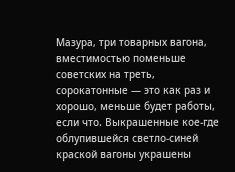Мазура, три товарных вагона, вместимостью поменьше советских на треть, сорокатонные — это как раз и хорошо, меньше будет работы, если что. Выкрашенные кое-где облупившейся светло-синей краской вагоны украшены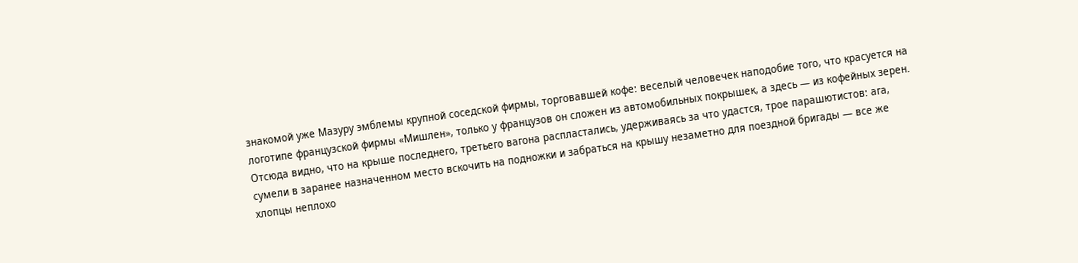знакомой уже Мазуру эмблемы крупной соседской фирмы, торговавшей кофе: веселый человечек наподобие того, что красуется на логотипе французской фирмы «Мишлен», только у французов он сложен из автомобильных покрышек, а здесь — из кофейных зерен. Отсюда видно, что на крыше последнего, третьего вагона распластались, удерживаясь за что удастся, трое парашютистов: ага, сумели в заранее назначенном место вскочить на подножки и забраться на крышу незаметно для поездной бригады — все же хлопцы неплохо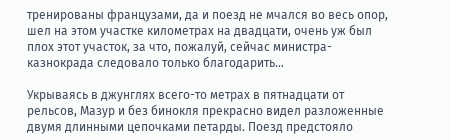тренированы французами, да и поезд не мчался во весь опор, шел на этом участке километрах на двадцати, очень уж был плох этот участок, за что, пожалуй, сейчас министра-казнокрада следовало только благодарить…

Укрываясь в джунглях всего-то метрах в пятнадцати от рельсов, Мазур и без бинокля прекрасно видел разложенные двумя длинными цепочками петарды. Поезд предстояло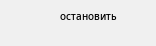остановить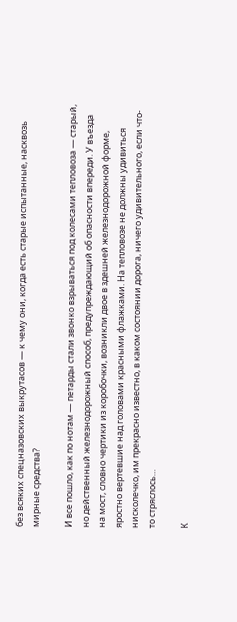без всяких спецназовских выкрутасов — к чему они, когда есть старые испытанные, насквозь мирные средства?

И все пошло, как по нотам — петарды стали звонко взрываться под колесами тепловоза — старый, но действенный железнодорожный способ, предупреждающий об опасности впереди. У въезда на мост, словно чертики из коробочки, возникли двое в здешней железнодорожной форме, яростно вертевшие над головами красными флажками. На тепловозе не должны удивиться нисколечко, им прекрасно известно, в каком состоянии дорога, ничего удивительного, если что-то стряслось…

К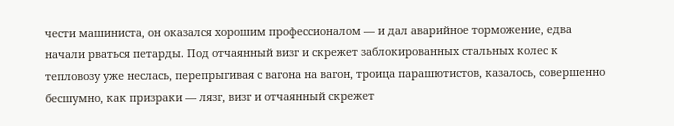чести машиниста, он оказался хорошим профессионалом — и дал аварийное торможение, едва начали рваться петарды. Под отчаянный визг и скрежет заблокированных стальных колес к тепловозу уже неслась, перепрыгивая с вагона на вагон, троица парашютистов, казалось, совершенно бесшумно, как призраки — лязг, визг и отчаянный скрежет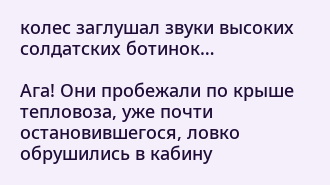колес заглушал звуки высоких солдатских ботинок…

Ага! Они пробежали по крыше тепловоза, уже почти остановившегося, ловко обрушились в кабину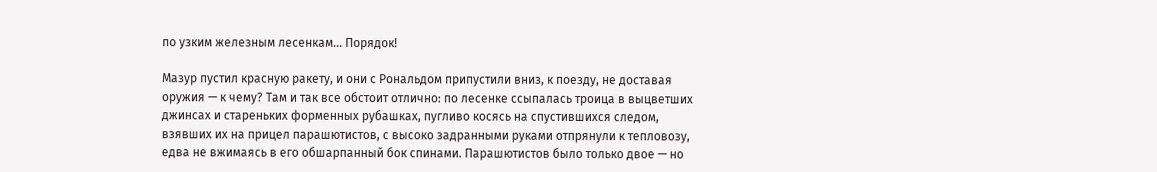по узким железным лесенкам… Порядок!

Мазур пустил красную ракету, и они с Рональдом припустили вниз, к поезду, не доставая оружия — к чему? Там и так все обстоит отлично: по лесенке ссыпалась троица в выцветших джинсах и стареньких форменных рубашках, пугливо косясь на спустившихся следом, взявших их на прицел парашютистов, с высоко задранными руками отпрянули к тепловозу, едва не вжимаясь в его обшарпанный бок спинами. Парашютистов было только двое — но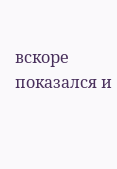вскоре показался и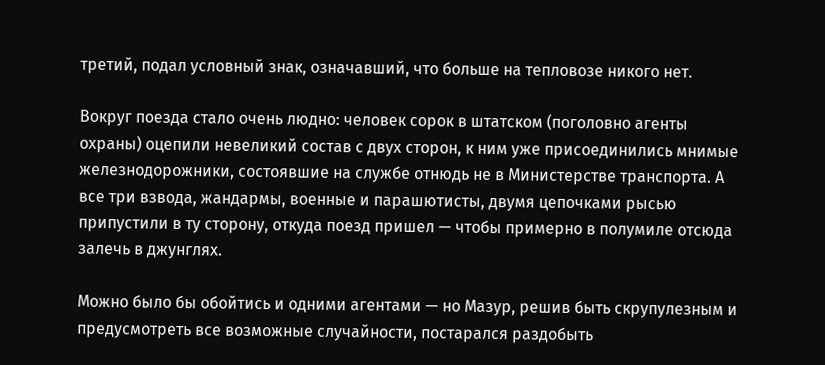третий, подал условный знак, означавший, что больше на тепловозе никого нет.

Вокруг поезда стало очень людно: человек сорок в штатском (поголовно агенты охраны) оцепили невеликий состав с двух сторон, к ним уже присоединились мнимые железнодорожники, состоявшие на службе отнюдь не в Министерстве транспорта. А все три взвода, жандармы, военные и парашютисты, двумя цепочками рысью припустили в ту сторону, откуда поезд пришел — чтобы примерно в полумиле отсюда залечь в джунглях.

Можно было бы обойтись и одними агентами — но Мазур, решив быть скрупулезным и предусмотреть все возможные случайности, постарался раздобыть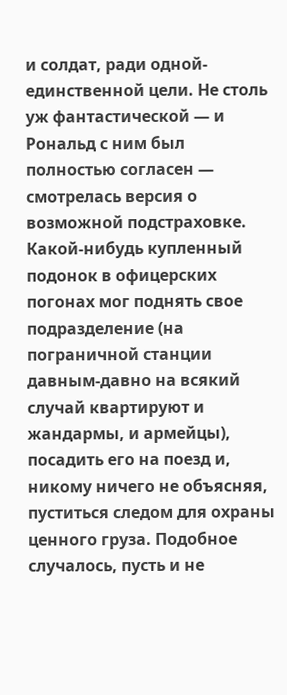и солдат, ради одной-единственной цели. Не столь уж фантастической — и Рональд с ним был полностью согласен — смотрелась версия о возможной подстраховке. Какой-нибудь купленный подонок в офицерских погонах мог поднять свое подразделение (на пограничной станции давным-давно на всякий случай квартируют и жандармы, и армейцы), посадить его на поезд и, никому ничего не объясняя, пуститься следом для охраны ценного груза. Подобное случалось, пусть и не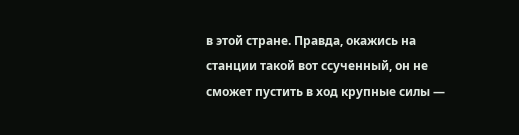в этой стране. Правда, окажись на станции такой вот ссученный, он не сможет пустить в ход крупные силы —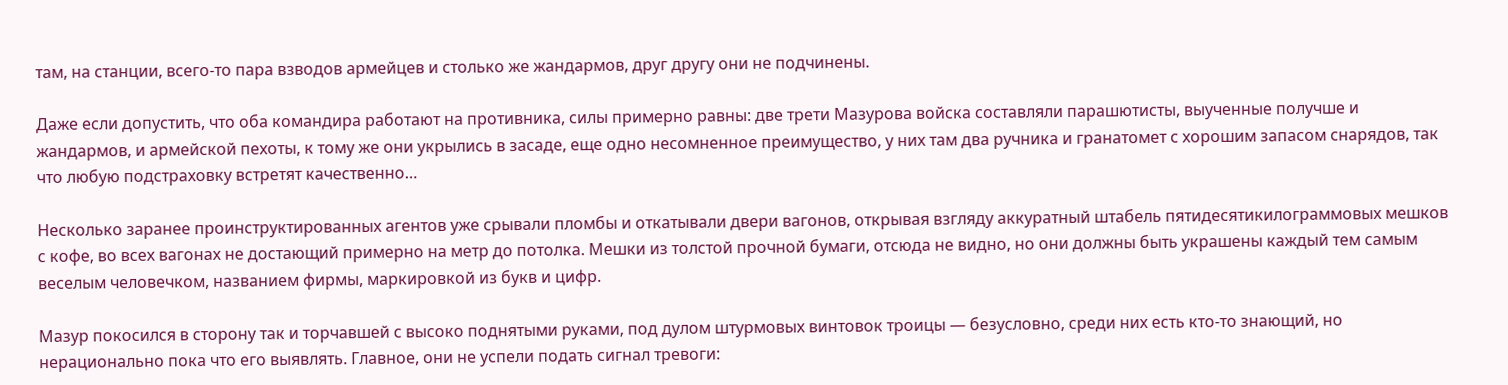там, на станции, всего-то пара взводов армейцев и столько же жандармов, друг другу они не подчинены.

Даже если допустить, что оба командира работают на противника, силы примерно равны: две трети Мазурова войска составляли парашютисты, выученные получше и жандармов, и армейской пехоты, к тому же они укрылись в засаде, еще одно несомненное преимущество, у них там два ручника и гранатомет с хорошим запасом снарядов, так что любую подстраховку встретят качественно…

Несколько заранее проинструктированных агентов уже срывали пломбы и откатывали двери вагонов, открывая взгляду аккуратный штабель пятидесятикилограммовых мешков с кофе, во всех вагонах не достающий примерно на метр до потолка. Мешки из толстой прочной бумаги, отсюда не видно, но они должны быть украшены каждый тем самым веселым человечком, названием фирмы, маркировкой из букв и цифр.

Мазур покосился в сторону так и торчавшей с высоко поднятыми руками, под дулом штурмовых винтовок троицы — безусловно, среди них есть кто-то знающий, но нерационально пока что его выявлять. Главное, они не успели подать сигнал тревоги: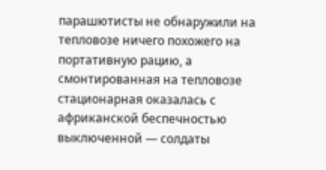парашютисты не обнаружили на тепловозе ничего похожего на портативную рацию, а смонтированная на тепловозе стационарная оказалась с африканской беспечностью выключенной — солдаты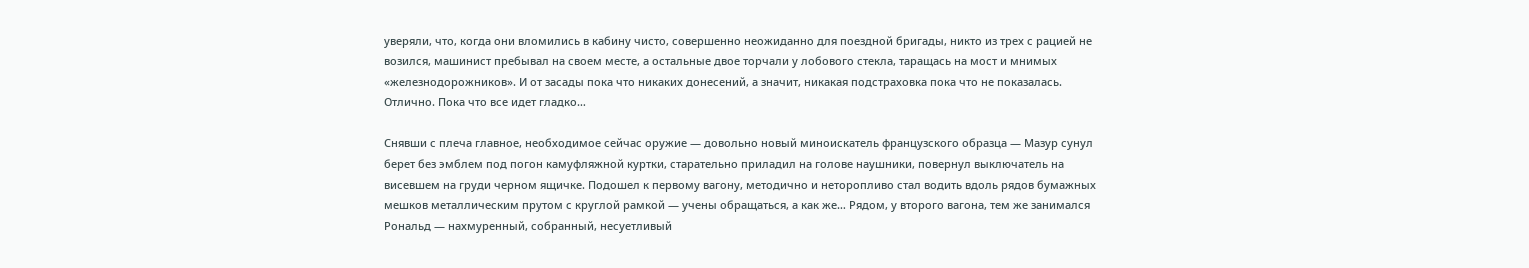уверяли, что, когда они вломились в кабину чисто, совершенно неожиданно для поездной бригады, никто из трех с рацией не возился, машинист пребывал на своем месте, а остальные двое торчали у лобового стекла, таращась на мост и мнимых «железнодорожников». И от засады пока что никаких донесений, а значит, никакая подстраховка пока что не показалась. Отлично. Пока что все идет гладко…

Снявши с плеча главное, необходимое сейчас оружие — довольно новый миноискатель французского образца — Мазур сунул берет без эмблем под погон камуфляжной куртки, старательно приладил на голове наушники, повернул выключатель на висевшем на груди черном ящичке. Подошел к первому вагону, методично и неторопливо стал водить вдоль рядов бумажных мешков металлическим прутом с круглой рамкой — учены обращаться, а как же… Рядом, у второго вагона, тем же занимался Рональд — нахмуренный, собранный, несуетливый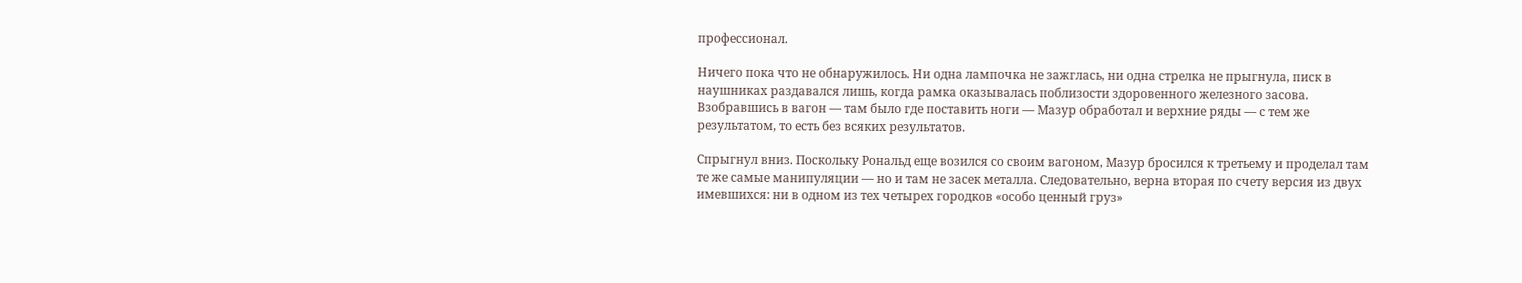профессионал.

Ничего пока что не обнаружилось. Ни одна лампочка не зажглась, ни одна стрелка не прыгнула, писк в наушниках раздавался лишь, когда рамка оказывалась поблизости здоровенного железного засова. Взобравшись в вагон — там было где поставить ноги — Мазур обработал и верхние ряды — с тем же результатом, то есть без всяких результатов.

Спрыгнул вниз. Поскольку Рональд еще возился со своим вагоном, Мазур бросился к третьему и проделал там те же самые манипуляции — но и там не засек металла. Следовательно, верна вторая по счету версия из двух имевшихся: ни в одном из тех четырех городков «особо ценный груз»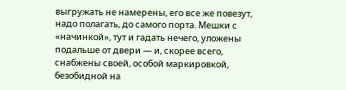выгружать не намерены, его все же повезут, надо полагать, до самого порта. Мешки с «начинкой», тут и гадать нечего, уложены подальше от двери — и, скорее всего, снабжены своей, особой маркировкой, безобидной на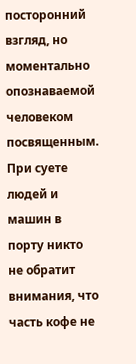посторонний взгляд, но моментально опознаваемой человеком посвященным. При суете людей и машин в порту никто не обратит внимания, что часть кофе не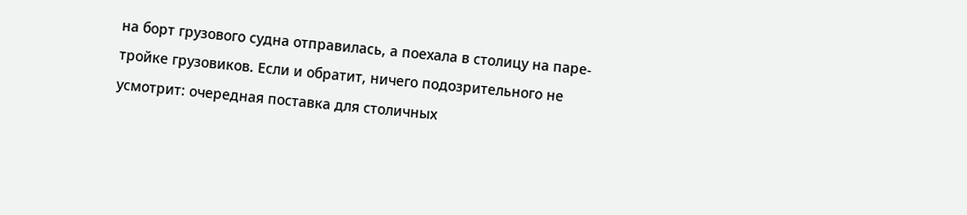на борт грузового судна отправилась, а поехала в столицу на паре-тройке грузовиков. Если и обратит, ничего подозрительного не усмотрит: очередная поставка для столичных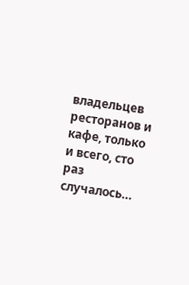владельцев ресторанов и кафе, только и всего, сто раз случалось…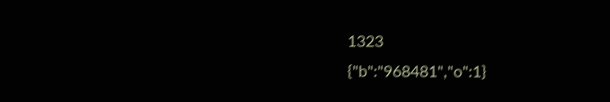1323
{"b":"968481","o":1}